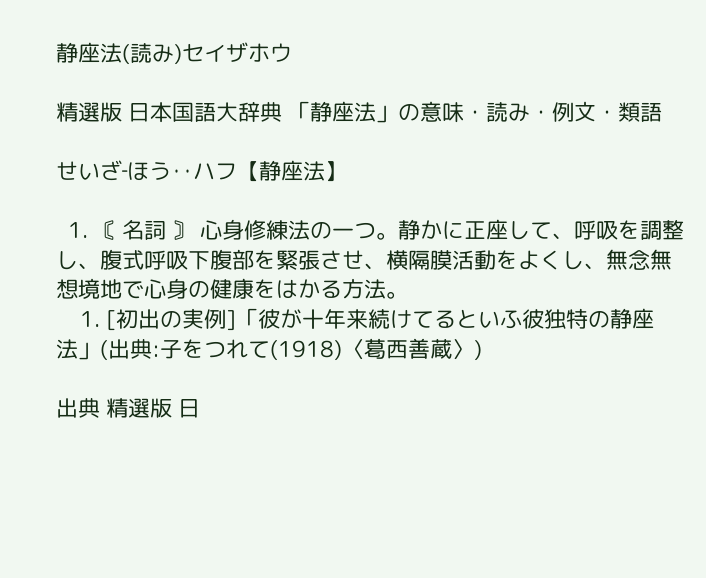静座法(読み)セイザホウ

精選版 日本国語大辞典 「静座法」の意味・読み・例文・類語

せいざ‐ほう‥ハフ【静座法】

  1. 〘 名詞 〙 心身修練法の一つ。静かに正座して、呼吸を調整し、腹式呼吸下腹部を緊張させ、横隔膜活動をよくし、無念無想境地で心身の健康をはかる方法。
    1. [初出の実例]「彼が十年来続けてるといふ彼独特の静座法」(出典:子をつれて(1918)〈葛西善蔵〉)

出典 精選版 日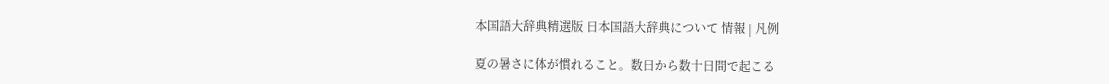本国語大辞典精選版 日本国語大辞典について 情報 | 凡例

夏の暑さに体が慣れること。数日から数十日間で起こる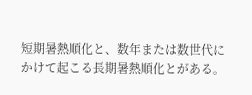短期暑熱順化と、数年または数世代にかけて起こる長期暑熱順化とがある。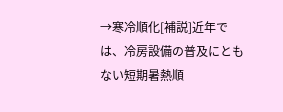→寒冷順化[補説]近年では、冷房設備の普及にともない短期暑熱順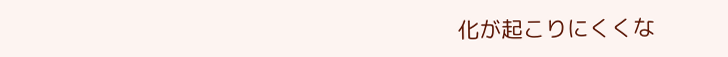化が起こりにくくな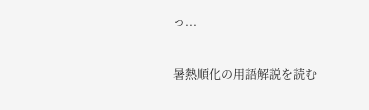っ...

暑熱順化の用語解説を読む